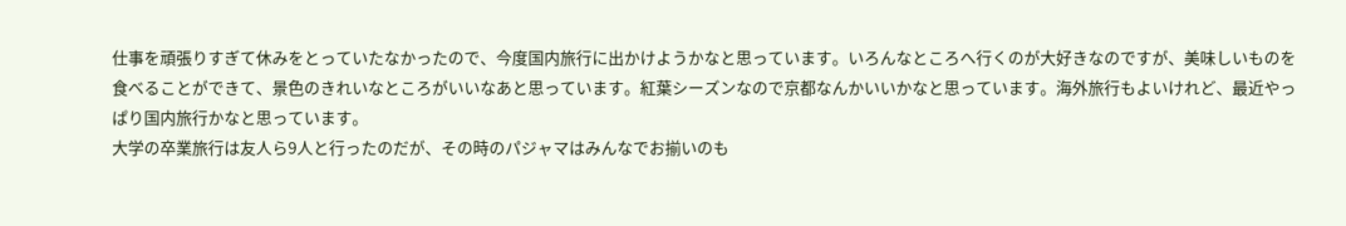仕事を頑張りすぎて休みをとっていたなかったので、今度国内旅行に出かけようかなと思っています。いろんなところへ行くのが大好きなのですが、美味しいものを食べることができて、景色のきれいなところがいいなあと思っています。紅葉シーズンなので京都なんかいいかなと思っています。海外旅行もよいけれど、最近やっぱり国内旅行かなと思っています。
大学の卒業旅行は友人ら9人と行ったのだが、その時のパジャマはみんなでお揃いのも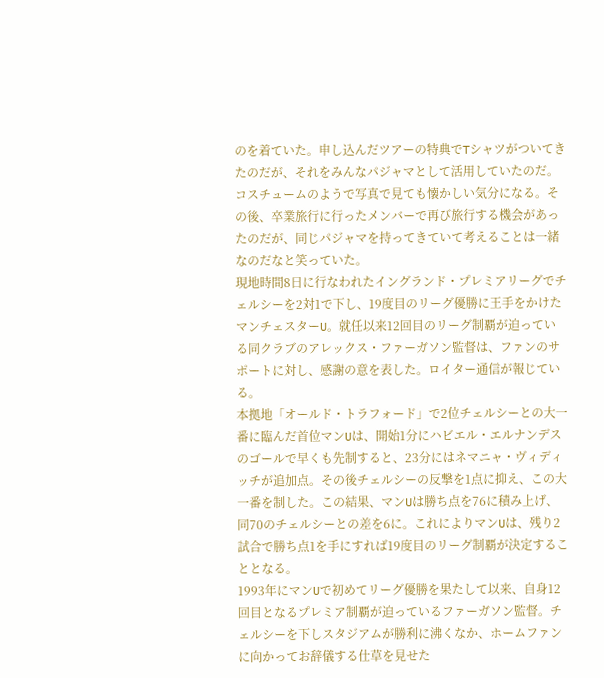のを着ていた。申し込んだツアーの特典でTシャツがついてきたのだが、それをみんなパジャマとして活用していたのだ。コスチュームのようで写真で見ても懐かしい気分になる。その後、卒業旅行に行ったメンバーで再び旅行する機会があったのだが、同じパジャマを持ってきていて考えることは一緒なのだなと笑っていた。
現地時間8日に行なわれたイングランド・プレミアリーグでチェルシーを2対1で下し、19度目のリーグ優勝に王手をかけたマンチェスターU。就任以来12回目のリーグ制覇が迫っている同クラブのアレックス・ファーガソン監督は、ファンのサポートに対し、感謝の意を表した。ロイター通信が報じている。
本拠地「オールド・トラフォード」で2位チェルシーとの大一番に臨んだ首位マンUは、開始1分にハビエル・エルナンデスのゴールで早くも先制すると、23分にはネマニャ・ヴィディッチが追加点。その後チェルシーの反撃を1点に抑え、この大一番を制した。この結果、マンUは勝ち点を76に積み上げ、同70のチェルシーとの差を6に。これによりマンUは、残り2試合で勝ち点1を手にすれば19度目のリーグ制覇が決定することとなる。
1993年にマンUで初めてリーグ優勝を果たして以来、自身12回目となるプレミア制覇が迫っているファーガソン監督。チェルシーを下しスタジアムが勝利に沸くなか、ホームファンに向かってお辞儀する仕草を見せた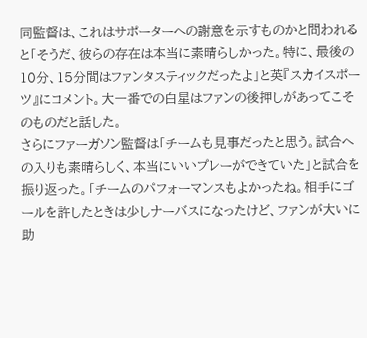同監督は、これはサポーターへの謝意を示すものかと問われると「そうだ、彼らの存在は本当に素晴らしかった。特に、最後の10分、15分間はファンタスティックだったよ」と英『スカイスポーツ』にコメント。大一番での白星はファンの後押しがあってこそのものだと話した。
さらにファーガソン監督は「チームも見事だったと思う。試合への入りも素晴らしく、本当にいいプレーができていた」と試合を振り返った。「チームのパフォーマンスもよかったね。相手にゴールを許したときは少しナーバスになったけど、ファンが大いに助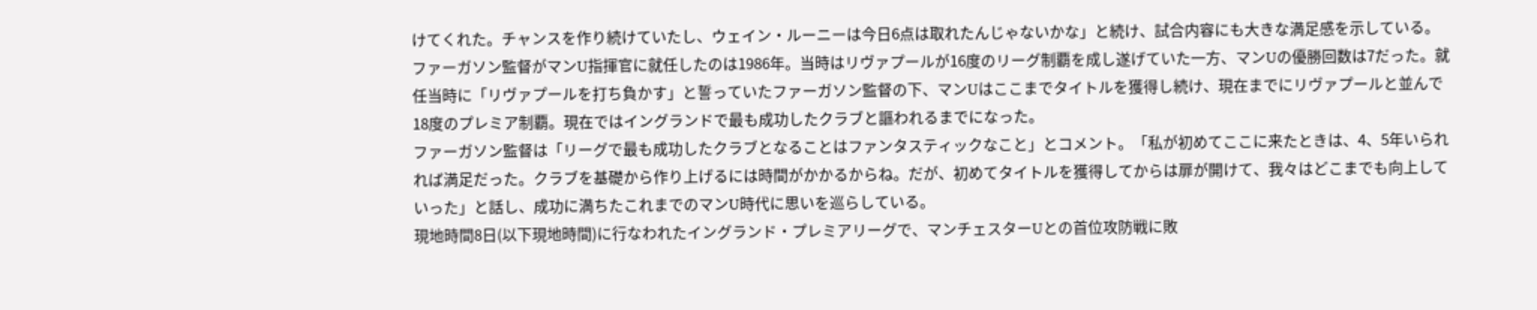けてくれた。チャンスを作り続けていたし、ウェイン・ルーニーは今日6点は取れたんじゃないかな」と続け、試合内容にも大きな満足感を示している。
ファーガソン監督がマンU指揮官に就任したのは1986年。当時はリヴァプールが16度のリーグ制覇を成し遂げていた一方、マンUの優勝回数は7だった。就任当時に「リヴァプールを打ち負かす」と誓っていたファーガソン監督の下、マンUはここまでタイトルを獲得し続け、現在までにリヴァプールと並んで18度のプレミア制覇。現在ではイングランドで最も成功したクラブと謳われるまでになった。
ファーガソン監督は「リーグで最も成功したクラブとなることはファンタスティックなこと」とコメント。「私が初めてここに来たときは、4、5年いられれば満足だった。クラブを基礎から作り上げるには時間がかかるからね。だが、初めてタイトルを獲得してからは扉が開けて、我々はどこまでも向上していった」と話し、成功に満ちたこれまでのマンU時代に思いを巡らしている。
現地時間8日(以下現地時間)に行なわれたイングランド・プレミアリーグで、マンチェスターUとの首位攻防戦に敗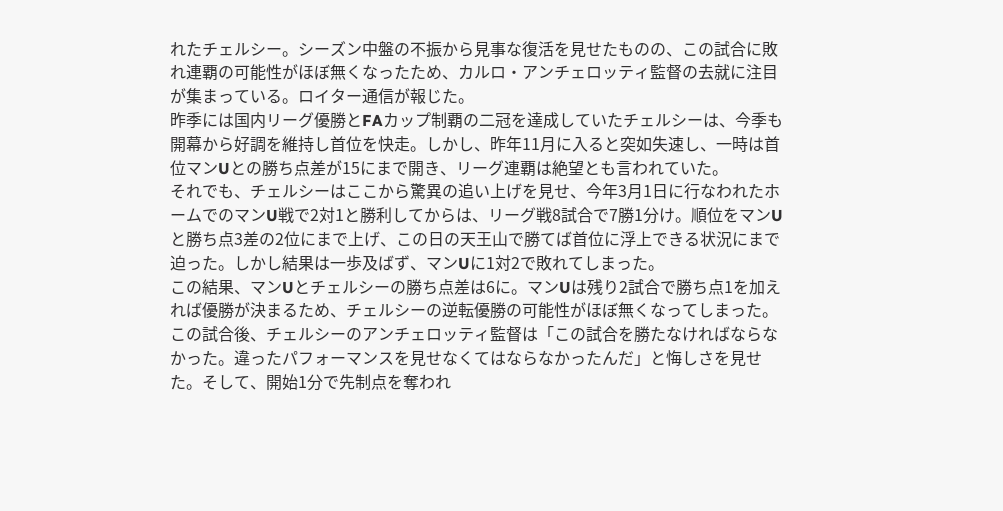れたチェルシー。シーズン中盤の不振から見事な復活を見せたものの、この試合に敗れ連覇の可能性がほぼ無くなったため、カルロ・アンチェロッティ監督の去就に注目が集まっている。ロイター通信が報じた。
昨季には国内リーグ優勝とFAカップ制覇の二冠を達成していたチェルシーは、今季も開幕から好調を維持し首位を快走。しかし、昨年11月に入ると突如失速し、一時は首位マンUとの勝ち点差が15にまで開き、リーグ連覇は絶望とも言われていた。
それでも、チェルシーはここから驚異の追い上げを見せ、今年3月1日に行なわれたホームでのマンU戦で2対1と勝利してからは、リーグ戦8試合で7勝1分け。順位をマンUと勝ち点3差の2位にまで上げ、この日の天王山で勝てば首位に浮上できる状況にまで迫った。しかし結果は一歩及ばず、マンUに1対2で敗れてしまった。
この結果、マンUとチェルシーの勝ち点差は6に。マンUは残り2試合で勝ち点1を加えれば優勝が決まるため、チェルシーの逆転優勝の可能性がほぼ無くなってしまった。
この試合後、チェルシーのアンチェロッティ監督は「この試合を勝たなければならなかった。違ったパフォーマンスを見せなくてはならなかったんだ」と悔しさを見せた。そして、開始1分で先制点を奪われ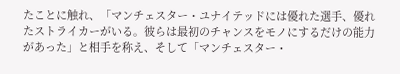たことに触れ、「マンチェスター・ユナイテッドには優れた選手、優れたストライカーがいる。彼らは最初のチャンスをモノにするだけの能力があった」と相手を称え、そして「マンチェスター・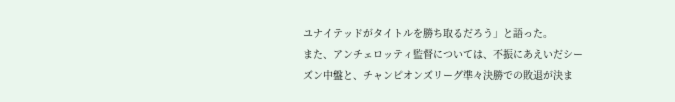ユナイテッドがタイトルを勝ち取るだろう」と語った。
また、アンチェロッティ監督については、不振にあえいだシーズン中盤と、チャンピオンズリーグ準々決勝での敗退が決ま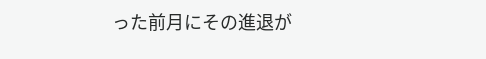った前月にその進退が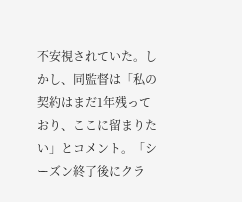不安視されていた。しかし、同監督は「私の契約はまだ1年残っており、ここに留まりたい」とコメント。「シーズン終了後にクラ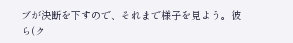ブが決断を下すので、それまで様子を見よう。彼ら(ク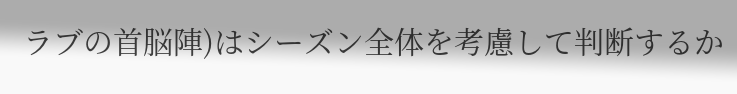ラブの首脳陣)はシーズン全体を考慮して判断するか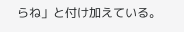らね」と付け加えている。